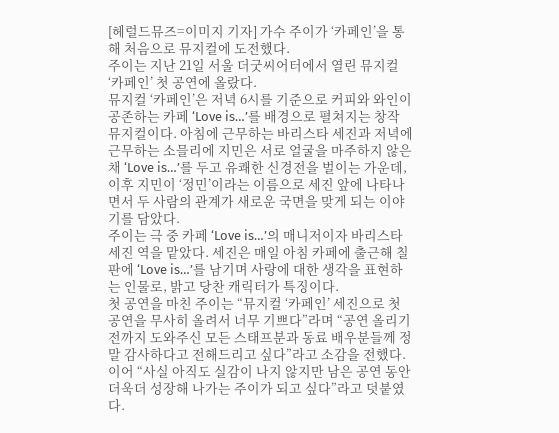[헤럴드뮤즈=이미지 기자] 가수 주이가 ‘카페인’을 통해 처음으로 뮤지컬에 도전했다.
주이는 지난 21일 서울 더굿씨어터에서 열린 뮤지컬 ‘카페인’ 첫 공연에 올랐다.
뮤지컬 ‘카페인’은 저녁 6시를 기준으로 커피와 와인이 공존하는 카페 ‘Love is…’를 배경으로 펼쳐지는 창작 뮤지컬이다. 아침에 근무하는 바리스타 세진과 저녁에 근무하는 소믈리에 지민은 서로 얼굴을 마주하지 않은 채 ‘Love is…’를 두고 유쾌한 신경전을 벌이는 가운데, 이후 지민이 ‘정민’이라는 이름으로 세진 앞에 나타나면서 두 사람의 관계가 새로운 국면을 맞게 되는 이야기를 담았다.
주이는 극 중 카페 ‘Love is…’의 매니저이자 바리스타 세진 역을 맡았다. 세진은 매일 아침 카페에 출근해 칠판에 ‘Love is…’를 남기며 사랑에 대한 생각을 표현하는 인물로, 밝고 당찬 캐릭터가 특징이다.
첫 공연을 마친 주이는 “뮤지컬 ‘카페인’ 세진으로 첫 공연을 무사히 올려서 너무 기쁘다”라며 “공연 올리기 전까지 도와주신 모든 스태프분과 동료 배우분들께 정말 감사하다고 전해드리고 싶다”라고 소감을 전했다.
이어 “사실 아직도 실감이 나지 않지만 남은 공연 동안 더욱더 성장해 나가는 주이가 되고 싶다”라고 덧붙였다.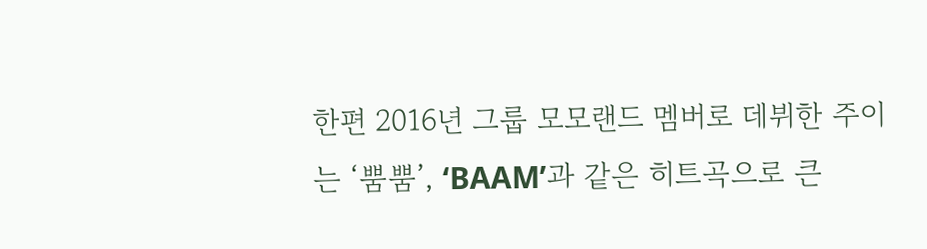한편 2016년 그룹 모모랜드 멤버로 데뷔한 주이는 ‘뿜뿜’, ‘BAAM’과 같은 히트곡으로 큰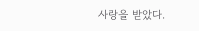사랑을 받았다.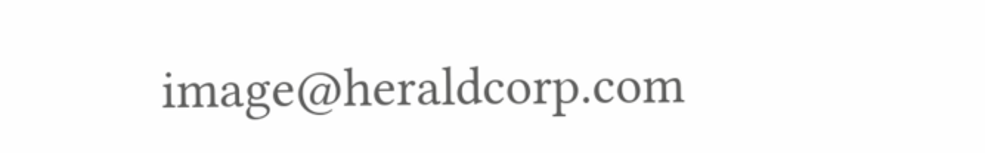image@heraldcorp.com